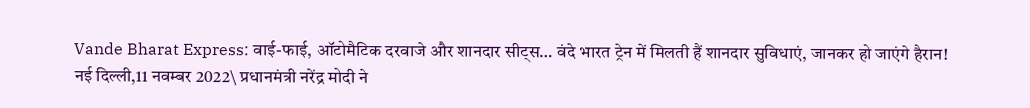Vande Bharat Express: वाई-फाई, ऑटोमैटिक दरवाजे और शानदार सीट्स… वंदे भारत ट्रेन में मिलती हैं शानदार सुविधाएं, जानकर हो जाएंगे हैरान!
नई दिल्ली,11 नवम्बर 2022\ प्रधानमंत्री नरेंद्र मोदी ने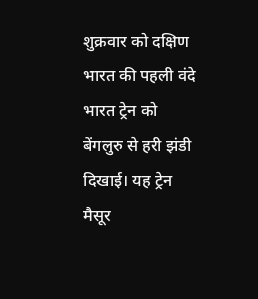शुक्रवार को दक्षिण भारत की पहली वंदे भारत ट्रेन को बेंगलुरु से हरी झंडी दिखाई। यह ट्रेन मैसूर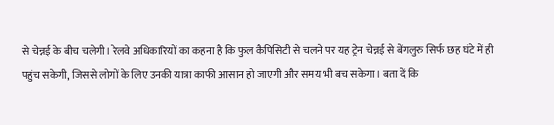से चेन्नई के बीच चलेगी। रेलवे अधिकारियों का कहना है कि फुल कैपिसिटी से चलने पर यह ट्रेन चेन्नई से बेंगलुरु सिर्फ छह घंटे में ही पहुंच सकेगी, जिससे लोगों के लिए उनकी यात्रा काफी आसान हो जाएगी और समय भी बच सकेगा। बता दें कि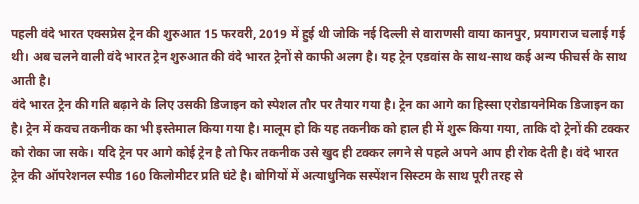पहली वंदे भारत एक्सप्रेस ट्रेन की शुरुआत 15 फरवरी, 2019 में हुई थी जोकि नई दिल्ली से वाराणसी वाया कानपुर, प्रयागराज चलाई गई थी। अब चलने वाली वंदे भारत ट्रेन शुरुआत की वंदे भारत ट्रेनों से काफी अलग है। यह ट्रेन एडवांस के साथ-साथ कई अन्य फीचर्स के साथ आती है।
वंदे भारत ट्रेन की गति बढ़ाने के लिए उसकी डिजाइन को स्पेशल तौर पर तैयार गया है। ट्रेन का आगे का हिस्सा एरोडायनेमिक डिजाइन का है। ट्रेन में कवच तकनीक का भी इस्तेमाल किया गया है। मालूम हो कि यह तकनीक को हाल ही में शुरू किया गया, ताकि दो ट्रेनों की टक्कर को रोका जा सके। यदि ट्रेन पर आगे कोई ट्रेन है तो फिर तकनीक उसे खुद ही टक्कर लगने से पहले अपने आप ही रोक देती है। वंदे भारत ट्रेन की ऑपरेशनल स्पीड 160 किलोमीटर प्रति घंटे है। बोगियों में अत्याधुनिक सस्पेंशन सिस्टम के साथ पूरी तरह से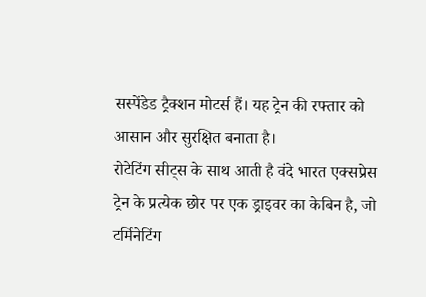सस्पेंडेड ट्रैक्शन मोटर्स हैं। यह ट्रेन की रफ्तार को आसान और सुरक्षित बनाता है।
रोटेटिंग सीट्स के साथ आती है वंदे भारत एक्सप्रेस
ट्रेन के प्रत्येक छोर पर एक ड्राइवर का केबिन है, जो टर्मिनेटिंग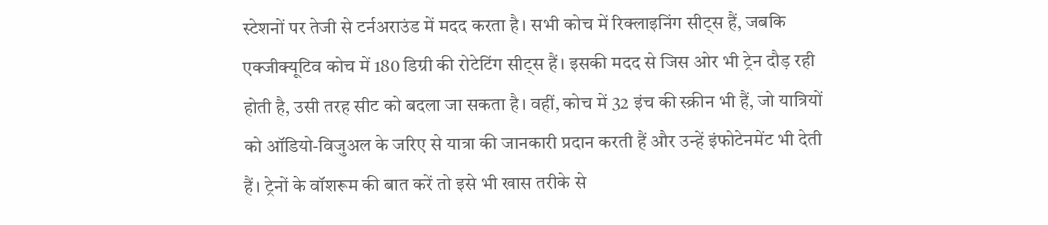स्टेशनों पर तेजी से टर्नअराउंड में मदद करता है। सभी कोच में रिक्लाइनिंग सीट्स हैं, जबकि एक्जीक्यूटिव कोच में 180 डिग्री की रोटेटिंग सीट्स हैं। इसकी मदद से जिस ओर भी ट्रेन दौड़ रही होती है, उसी तरह सीट को बदला जा सकता है। वहीं, कोच में 32 इंच की स्क्रीन भी हैं, जो यात्रियों को ऑडियो-विजुअल के जरिए से यात्रा की जानकारी प्रदान करती हैं और उन्हें इंफोटेनमेंट भी देती हैं। ट्रेनों के वॉशरूम की बात करें तो इसे भी खास तरीके से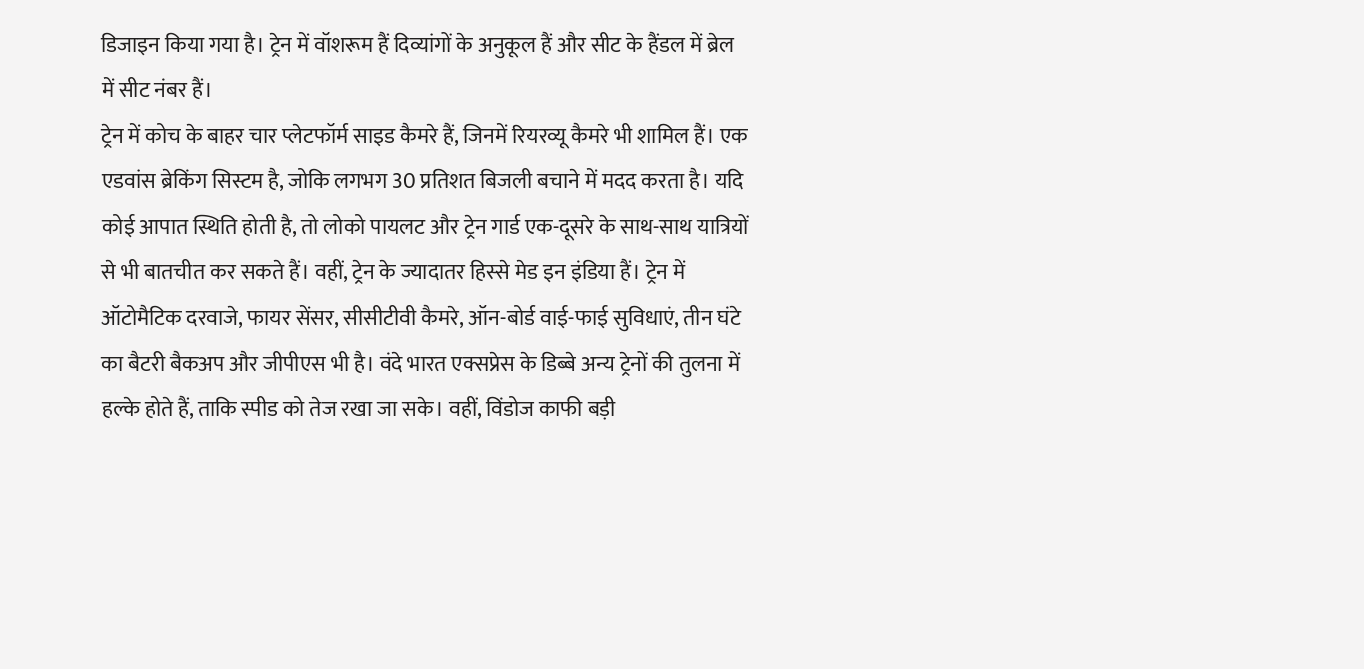डिजाइन किया गया है। ट्रेन में वॉशरूम हैं दिव्यांगों के अनुकूल हैं और सीट के हैंडल में ब्रेल में सीट नंबर हैं।
ट्रेन में कोच के बाहर चार प्लेटफॉर्म साइड कैमरे हैं, जिनमें रियरव्यू कैमरे भी शामिल हैं। एक एडवांस ब्रेकिंग सिस्टम है, जोकि लगभग 30 प्रतिशत बिजली बचाने में मदद करता है। यदि कोई आपात स्थिति होती है, तो लोको पायलट और ट्रेन गार्ड एक-दूसरे के साथ-साथ यात्रियों से भी बातचीत कर सकते हैं। वहीं, ट्रेन के ज्यादातर हिस्से मेड इन इंडिया हैं। ट्रेन में ऑटोमैटिक दरवाजे, फायर सेंसर, सीसीटीवी कैमरे, ऑन-बोर्ड वाई-फाई सुविधाएं, तीन घंटे का बैटरी बैकअप और जीपीएस भी है। वंदे भारत एक्सप्रेस के डिब्बे अन्य ट्रेनों की तुलना में हल्के होते हैं, ताकि स्पीड को तेज रखा जा सके। वहीं, विंडोज काफी बड़ी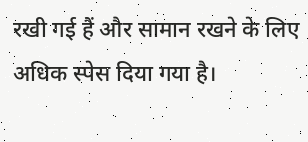रखी गई हैं और सामान रखने के लिए अधिक स्पेस दिया गया है।